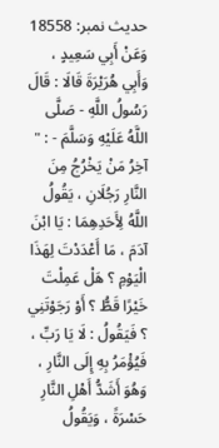حدیث نمبر: 18558
وَعَنْ أَبِي سَعِيدٍ ، وَأَبِي هُرَيْرَةَ قَالَا : قَالَ رَسُولُ اللَّهِ - صَلَّى اللَّهُ عَلَيْهِ وَسَلَّمَ - : " آخِرُ مَنْ يَخْرُجُ مِنَ النَّارِ رَجُلَانِ ، يَقُولُ اللَّهُ لِأَحَدِهِمَا : يَا ابْنَ آدَمَ ، مَا أَعْدَدْتَ لِهَذَا الْيَوْمِ ؟ هَلْ عَمِلْتَ خَيْرًا قَطُّ ؟ أَوْ رَجَوْتَنِي ؟ فَيَقُولُ : لَا يَا رَبِّ ، فَيُؤْمَرُ بِهِ إِلَى النَّارِ ، وَهُوَ أَشَدُّ أَهْلِ النَّارِ حَسْرَةً ، وَيَقُولُ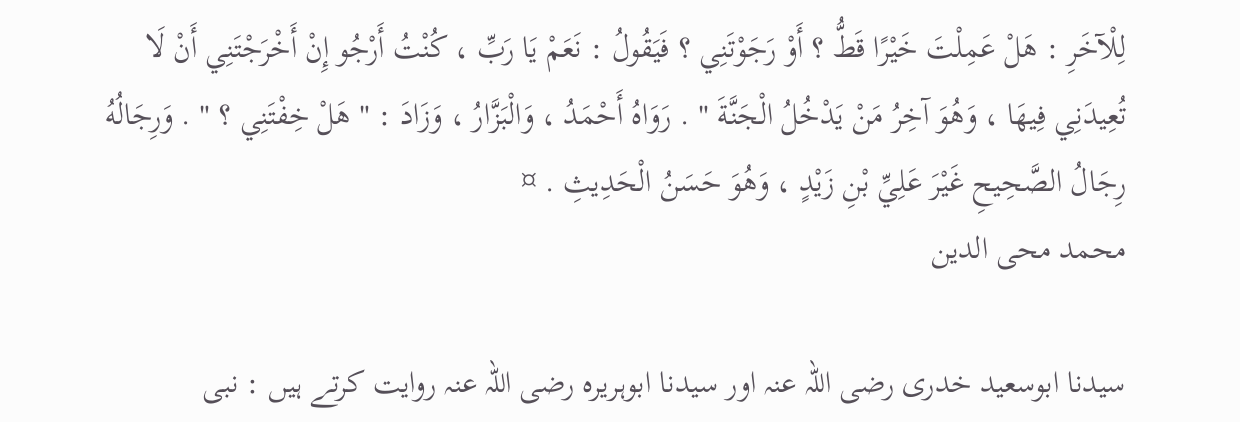لِلْآخَرِ : هَلْ عَمِلْتَ خَيْرًا قَطُّ ؟ أَوْ رَجَوْتَنِي ؟ فَيَقُولُ : نَعَمْ يَا رَبِّ ، كُنْتُ أَرْجُو إِنْ أَخْرَجْتَنِي أَنْ لَا تُعِيدَنِي فِيهَا ، وَهُوَ آخِرُ مَنْ يَدْخُلُ الْجَنَّةَ " . رَوَاهُ أَحْمَدُ ، وَالْبَزَّارُ ، وَزَادَ : " هَلْ خِفْتَنِي ؟ " . وَرِجَالُهُ رِجَالُ الصَّحِيحِ غَيْرَ عَلِيِّ بْنِ زَيْدٍ ، وَهُوَ حَسَنُ الْحَدِيثِ . ¤
محمد محی الدین

سیدنا ابوسعید خدری رضی اللہ عنہ اور سیدنا ابوہریرہ رضی اللہ عنہ روایت کرتے ہیں : نبی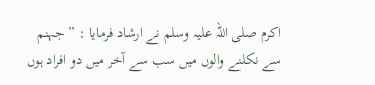اکرم صلی اللہ علیہ وسلم نے ارشاد فرمایا : ” جہنم سے نکلنے والوں میں سب سے آخر میں دو افراد ہوں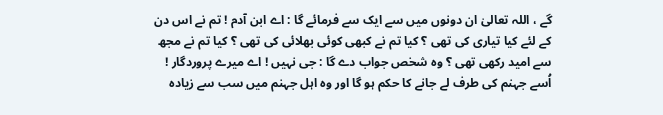گے ، اللہ تعالیٰ ان دونوں میں سے ایک سے فرمائے گا : اے ابن آدم ! تم نے اس دن کے لئے کیا تیاری کی تھی ؟ کیا تم نے کبھی کوئی بھلائی کی تھی ؟ کیا تم نے مجھ سے امید رکھی تھی ؟ وہ شخص جواب دے گا : جی نہیں ! اے میرے پروردگار ! اُسے جہنم کی طرف لے جانے کا حکم ہو گا اور وہ اہل جہنم میں سب سے زیادہ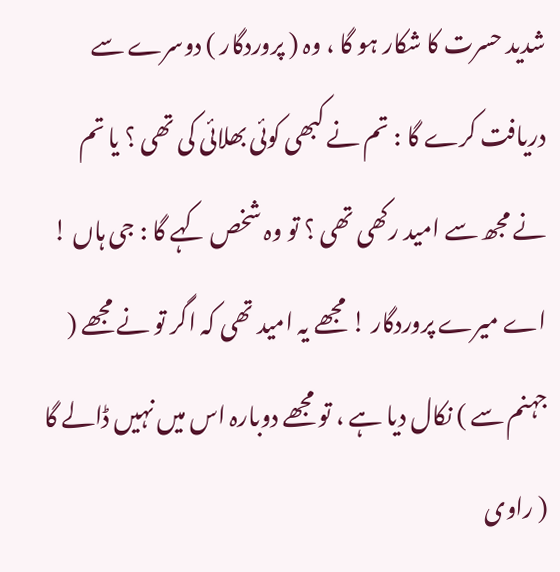شدید حسرت کا شکار ہو گا ، وہ ( پروردگار ) دوسرے سے دریافت کرے گا : تم نے کبھی کوئی بھلائی کی تھی ؟ یا تم نے مجھ سے امید رکھی تھی ؟ تو وہ شخص کہے گا : جی ہاں ! اے میرے پروردگار ! مجھے یہ امید تھی کہ اگر تو نے مجھے ( جہنم سے ) نکال دیا ہے ، تو مجھے دوبارہ اس میں نہیں ڈالے گا ( راوی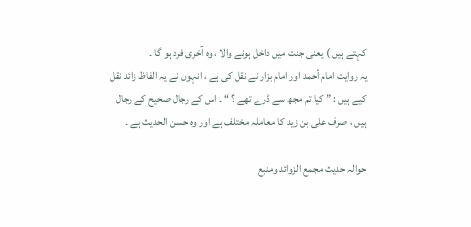کہتے ہیں ) یعنی جنت میں داخل ہونے والا ، وہ آخری فرد ہو گا ۔
یہ روایت امام أحمد اور امام بزار نے نقل کی ہے ، انہوں نے یہ الفاظ زائد نقل کیے ہیں : ” کیا تم مجھ سے ڈرے تھے ؟ “ ۔ اس کے رجال صحیح کے رجال ہیں ، صرف علی بن زید کا معاملہ مختلف ہے اور وہ حسن الحدیث ہے ۔

حوالہ حدیث مجمع الزوائد ومنبع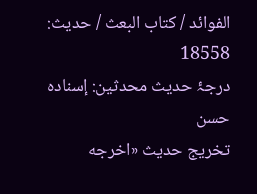الفوائد / كتاب البعث / حدیث: 18558
درجۂ حدیث محدثین: إسنادہ حسن
تخریج حدیث «اخرجه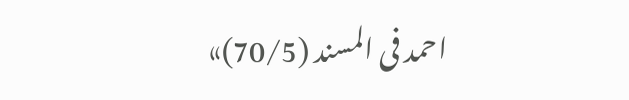احمد فى المسند (70/5)»